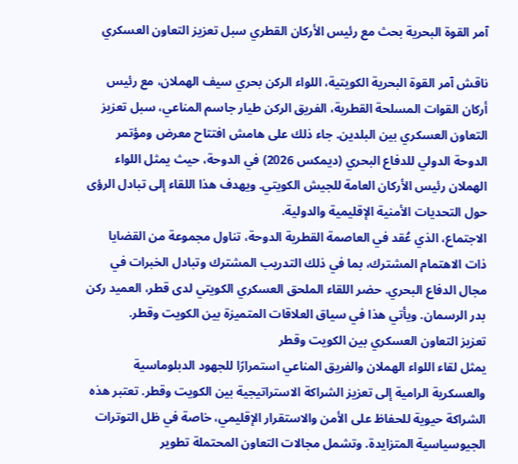آمر القوة البحرية بحث مع رئيس الأركان القطري سبل تعزيز التعاون العسكري

ناقش آمر القوة البحرية الكويتية، اللواء الركن بحري سيف الهملان، مع رئيس أركان القوات المسلحة القطرية، الفريق الركن طيار جاسم المناعي، سبل تعزيز التعاون العسكري بين البلدين. جاء ذلك على هامش افتتاح معرض ومؤتمر الدوحة الدولي للدفاع البحري (ديمكس 2026) في الدوحة، حيث يمثل اللواء الهملان رئيس الأركان العامة للجيش الكويتي. ويهدف هذا اللقاء إلى تبادل الرؤى حول التحديات الأمنية الإقليمية والدولية.
الاجتماع، الذي عُقد في العاصمة القطرية الدوحة، تناول مجموعة من القضايا ذات الاهتمام المشترك، بما في ذلك التدريب المشترك وتبادل الخبرات في مجال الدفاع البحري. حضر اللقاء الملحق العسكري الكويتي لدى قطر، العميد ركن بدر الرسمان. ويأتي هذا في سياق العلاقات المتميزة بين الكويت وقطر.
تعزيز التعاون العسكري بين الكويت وقطر
يمثل لقاء اللواء الهملان والفريق المناعي استمرارًا للجهود الدبلوماسية والعسكرية الرامية إلى تعزيز الشراكة الاستراتيجية بين الكويت وقطر. تعتبر هذه الشراكة حيوية للحفاظ على الأمن والاستقرار الإقليمي، خاصة في ظل التوترات الجيوسياسية المتزايدة. وتشمل مجالات التعاون المحتملة تطوير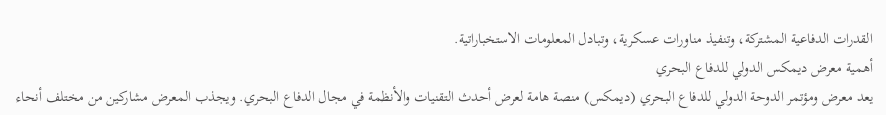القدرات الدفاعية المشتركة، وتنفيذ مناورات عسكرية، وتبادل المعلومات الاستخباراتية.
أهمية معرض ديمكس الدولي للدفاع البحري
يعد معرض ومؤتمر الدوحة الدولي للدفاع البحري (ديمكس) منصة هامة لعرض أحدث التقنيات والأنظمة في مجال الدفاع البحري. ويجذب المعرض مشاركين من مختلف أنحاء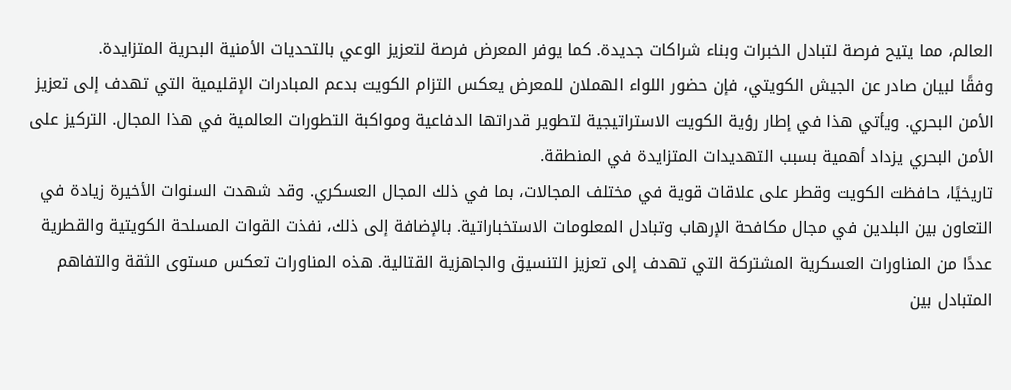العالم، مما يتيح فرصة لتبادل الخبرات وبناء شراكات جديدة. كما يوفر المعرض فرصة لتعزيز الوعي بالتحديات الأمنية البحرية المتزايدة.
وفقًا لبيان صادر عن الجيش الكويتي، فإن حضور اللواء الهملان للمعرض يعكس التزام الكويت بدعم المبادرات الإقليمية التي تهدف إلى تعزيز الأمن البحري. ويأتي هذا في إطار رؤية الكويت الاستراتيجية لتطوير قدراتها الدفاعية ومواكبة التطورات العالمية في هذا المجال. التركيز على الأمن البحري يزداد أهمية بسبب التهديدات المتزايدة في المنطقة.
تاريخيًا، حافظت الكويت وقطر على علاقات قوية في مختلف المجالات، بما في ذلك المجال العسكري. وقد شهدت السنوات الأخيرة زيادة في التعاون بين البلدين في مجال مكافحة الإرهاب وتبادل المعلومات الاستخباراتية. بالإضافة إلى ذلك، نفذت القوات المسلحة الكويتية والقطرية عددًا من المناورات العسكرية المشتركة التي تهدف إلى تعزيز التنسيق والجاهزية القتالية. هذه المناورات تعكس مستوى الثقة والتفاهم المتبادل بين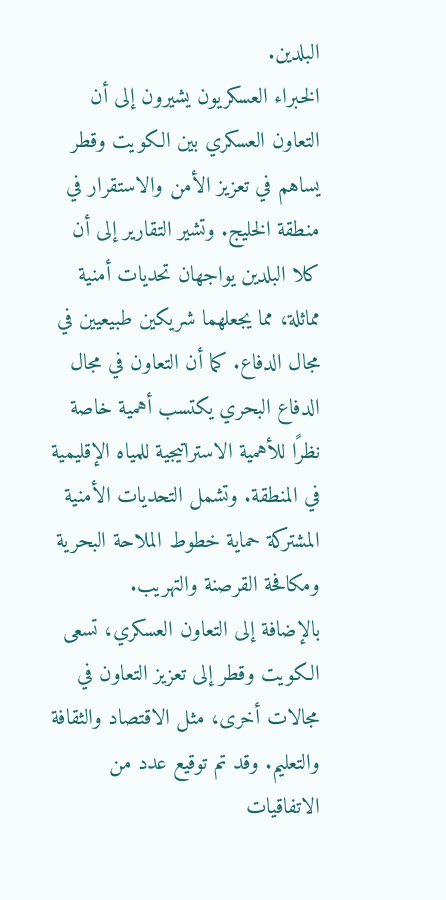البلدين.
الخبراء العسكريون يشيرون إلى أن التعاون العسكري بين الكويت وقطر يساهم في تعزيز الأمن والاستقرار في منطقة الخليج. وتشير التقارير إلى أن كلا البلدين يواجهان تحديات أمنية مماثلة، مما يجعلهما شريكين طبيعيين في مجال الدفاع. كما أن التعاون في مجال الدفاع البحري يكتسب أهمية خاصة نظرًا للأهمية الاستراتيجية للمياه الإقليمية في المنطقة. وتشمل التحديات الأمنية المشتركة حماية خطوط الملاحة البحرية ومكافحة القرصنة والتهريب.
بالإضافة إلى التعاون العسكري، تسعى الكويت وقطر إلى تعزيز التعاون في مجالات أخرى، مثل الاقتصاد والثقافة والتعليم. وقد تم توقيع عدد من الاتفاقيات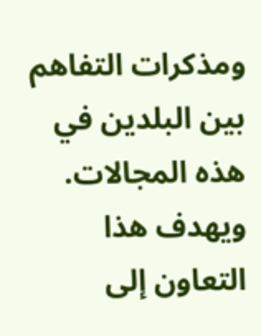ومذكرات التفاهم بين البلدين في هذه المجالات. ويهدف هذا التعاون إلى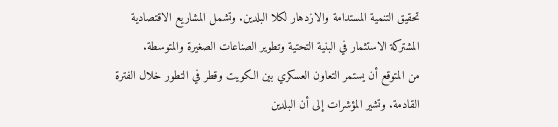تحقيق التنمية المستدامة والازدهار لكلا البلدين. وتشمل المشاريع الاقتصادية المشتركة الاستثمار في البنية التحتية وتطوير الصناعات الصغيرة والمتوسطة.
من المتوقع أن يستمر التعاون العسكري بين الكويت وقطر في التطور خلال الفترة القادمة. وتشير المؤشرات إلى أن البلدين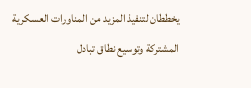يخططان لتنفيذ المزيد من المناورات العسكرية المشتركة وتوسيع نطاق تبادل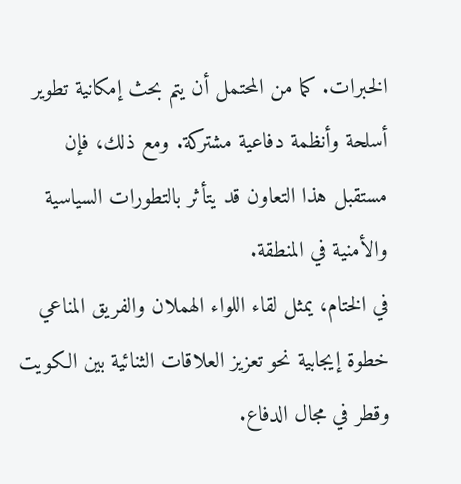الخبرات. كما من المحتمل أن يتم بحث إمكانية تطوير أسلحة وأنظمة دفاعية مشتركة. ومع ذلك، فإن مستقبل هذا التعاون قد يتأثر بالتطورات السياسية والأمنية في المنطقة.
في الختام، يمثل لقاء اللواء الهملان والفريق المناعي خطوة إيجابية نحو تعزيز العلاقات الثنائية بين الكويت وقطر في مجال الدفاع.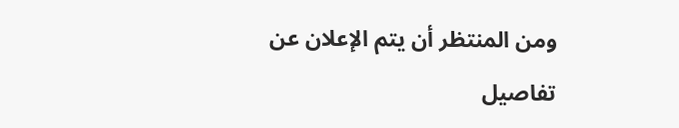ومن المنتظر أن يتم الإعلان عن تفاصيل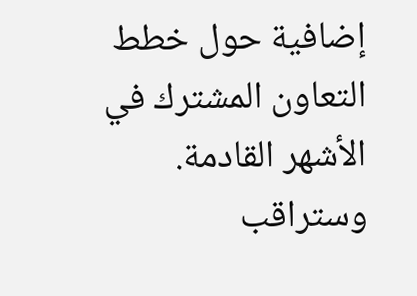إضافية حول خطط التعاون المشترك في الأشهر القادمة. وستراقب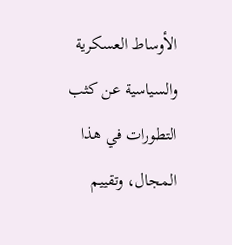الأوساط العسكرية والسياسية عن كثب التطورات في هذا المجال، وتقييم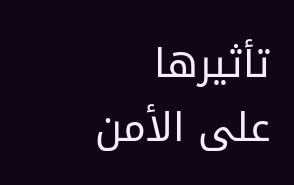تأثيرها على الأمن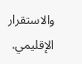والاستقرار الإقليمي.